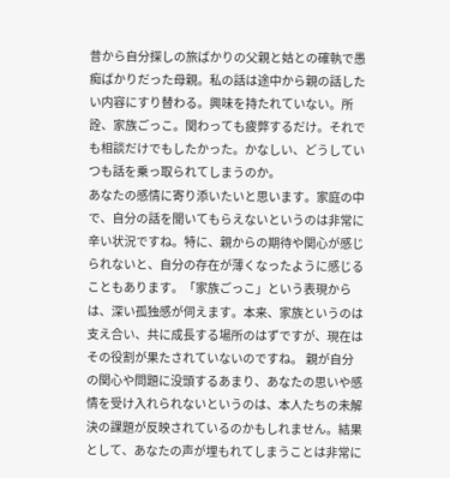昔から自分探しの旅ばかりの父親と姑との確執で愚痴ばかりだった母親。私の話は途中から親の話したい内容にすり替わる。興味を持たれていない。所詮、家族ごっこ。関わっても疲弊するだけ。それでも相談だけでもしたかった。かなしい、どうしていつも話を乗っ取られてしまうのか。
あなたの感情に寄り添いたいと思います。家庭の中で、自分の話を聞いてもらえないというのは非常に辛い状況ですね。特に、親からの期待や関心が感じられないと、自分の存在が薄くなったように感じることもあります。「家族ごっこ」という表現からは、深い孤独感が伺えます。本来、家族というのは支え合い、共に成長する場所のはずですが、現在はその役割が果たされていないのですね。 親が自分の関心や問題に没頭するあまり、あなたの思いや感情を受け入れられないというのは、本人たちの未解決の課題が反映されているのかもしれません。結果として、あなたの声が埋もれてしまうことは非常に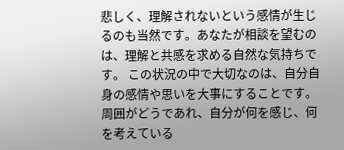悲しく、理解されないという感情が生じるのも当然です。あなたが相談を望むのは、理解と共感を求める自然な気持ちです。 この状況の中で大切なのは、自分自身の感情や思いを大事にすることです。周囲がどうであれ、自分が何を感じ、何を考えている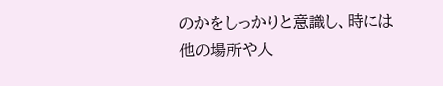のかをしっかりと意識し、時には他の場所や人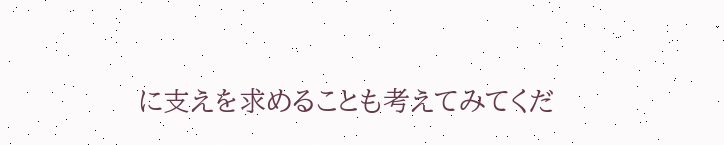に支えを求めることも考えてみてくだ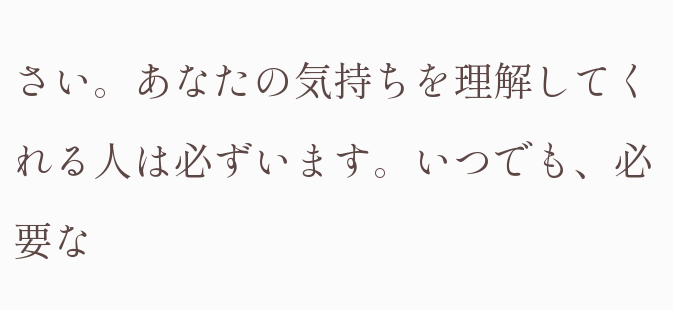さい。あなたの気持ちを理解してくれる人は必ずいます。いつでも、必要な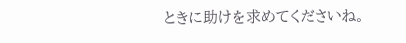ときに助けを求めてくださいね。